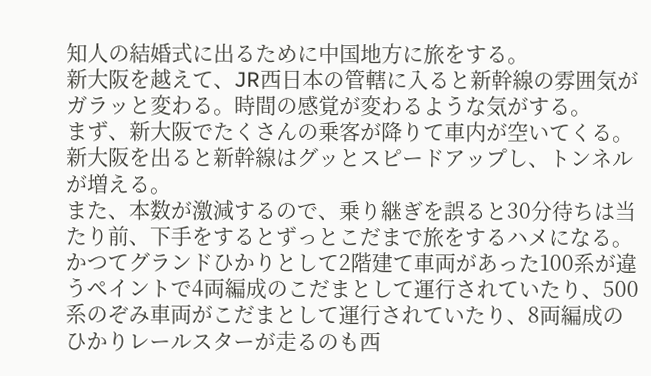知人の結婚式に出るために中国地方に旅をする。
新大阪を越えて、JR西日本の管轄に入ると新幹線の雰囲気がガラッと変わる。時間の感覚が変わるような気がする。
まず、新大阪でたくさんの乗客が降りて車内が空いてくる。新大阪を出ると新幹線はグッとスピードアップし、トンネルが増える。
また、本数が激減するので、乗り継ぎを誤ると30分待ちは当たり前、下手をするとずっとこだまで旅をするハメになる。
かつてグランドひかりとして2階建て車両があった100系が違うペイントで4両編成のこだまとして運行されていたり、500系のぞみ車両がこだまとして運行されていたり、8両編成のひかりレールスターが走るのも西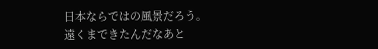日本ならではの風景だろう。
遠くまできたんだなあと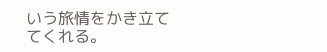いう旅情をかき立ててくれる。